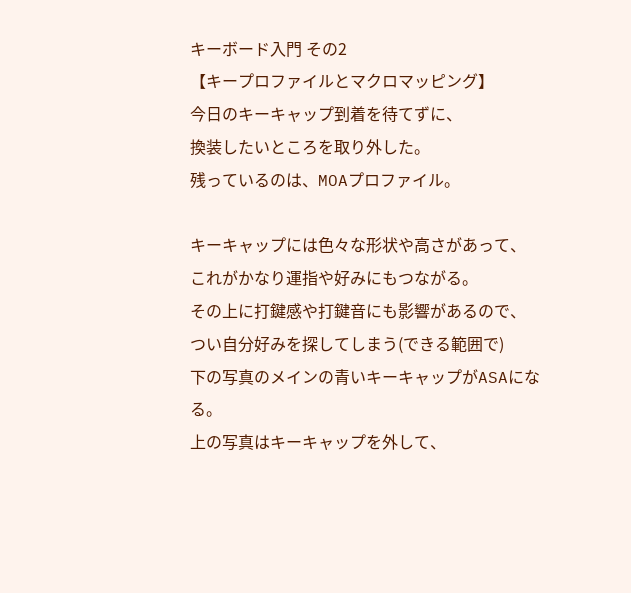キーボード入門 その2
【キープロファイルとマクロマッピング】
今日のキーキャップ到着を待てずに、
換装したいところを取り外した。
残っているのは、MOAプロファイル。

キーキャップには色々な形状や高さがあって、
これがかなり運指や好みにもつながる。
その上に打鍵感や打鍵音にも影響があるので、
つい自分好みを探してしまう(できる範囲で)
下の写真のメインの青いキーキャップがASAになる。
上の写真はキーキャップを外して、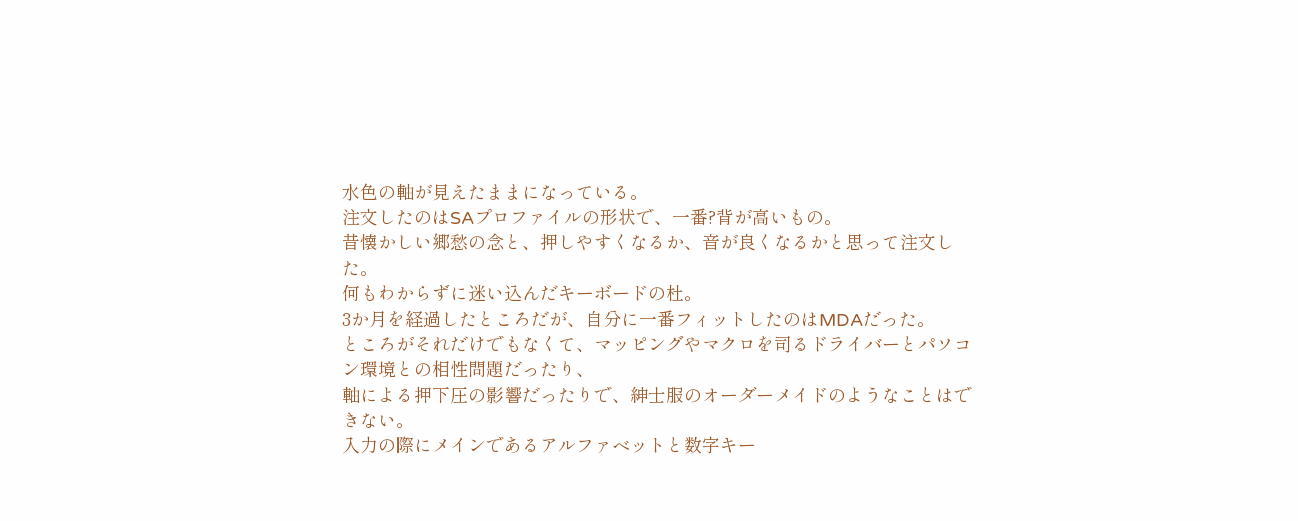水色の軸が見えたままになっている。
注文したのはSAプロファイルの形状で、一番?背が高いもの。
昔懐かしい郷愁の念と、押しやすくなるか、音が良くなるかと思って注文した。
何もわからずに迷い込んだキーボードの杜。
3か月を経過したところだが、自分に一番フィットしたのはMDAだった。
ところがそれだけでもなくて、マッピングやマクロを司るドライバーとパソコン環境との相性問題だったり、
軸による押下圧の影響だったりで、紳士服のオーダーメイドのようなことはできない。
入力の際にメインであるアルファベットと数字キー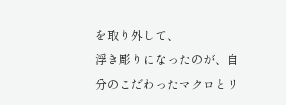を取り外して、
浮き彫りになったのが、自分のこだわったマクロとリ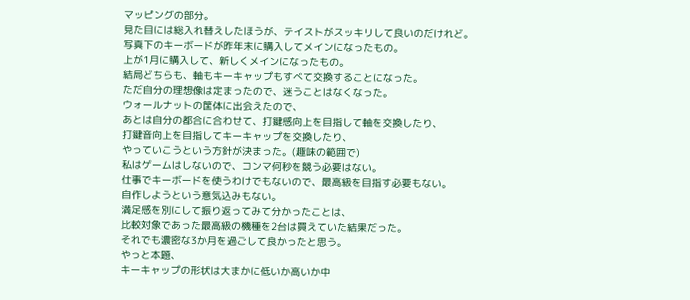マッピングの部分。
見た目には総入れ替えしたほうが、テイストがスッキリして良いのだけれど。
写真下のキーボードが昨年末に購入してメインになったもの。
上が1月に購入して、新しくメインになったもの。
結局どちらも、軸もキーキャップもすべて交換することになった。
ただ自分の理想像は定まったので、迷うことはなくなった。
ウォールナットの筐体に出会えたので、
あとは自分の都合に合わせて、打鍵感向上を目指して軸を交換したり、
打鍵音向上を目指してキーキャップを交換したり、
やっていこうという方針が決まった。(趣味の範囲で)
私はゲームはしないので、コンマ何秒を競う必要はない。
仕事でキーボードを使うわけでもないので、最高級を目指す必要もない。
自作しようという意気込みもない。
満足感を別にして振り返ってみて分かったことは、
比較対象であった最高級の機種を2台は買えていた結果だった。
それでも濃密な3か月を過ごして良かったと思う。
やっと本題、
キーキャップの形状は大まかに低いか高いか中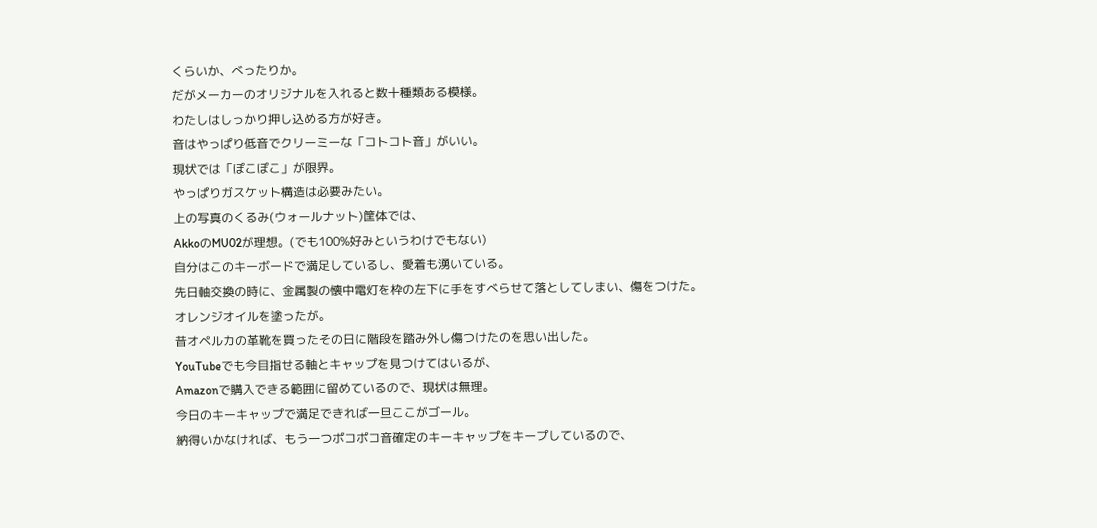くらいか、べったりか。
だがメーカーのオリジナルを入れると数十種類ある模様。
わたしはしっかり押し込める方が好き。
音はやっぱり低音でクリーミーな「コトコト音」がいい。
現状では「ぽこぽこ」が限界。
やっぱりガスケット構造は必要みたい。
上の写真のくるみ(ウォールナット)筐体では、
AkkoのMU02が理想。(でも100%好みというわけでもない)
自分はこのキーボードで満足しているし、愛着も湧いている。
先日軸交換の時に、金属製の懐中電灯を枠の左下に手をすべらせて落としてしまい、傷をつけた。
オレンジオイルを塗ったが。
昔オペルカの革靴を買ったその日に階段を踏み外し傷つけたのを思い出した。
YouTubeでも今目指せる軸とキャップを見つけてはいるが、
Amazonで購入できる範囲に留めているので、現状は無理。
今日のキーキャップで満足できれば一旦ここがゴール。
納得いかなければ、もう一つポコポコ音確定のキーキャップをキープしているので、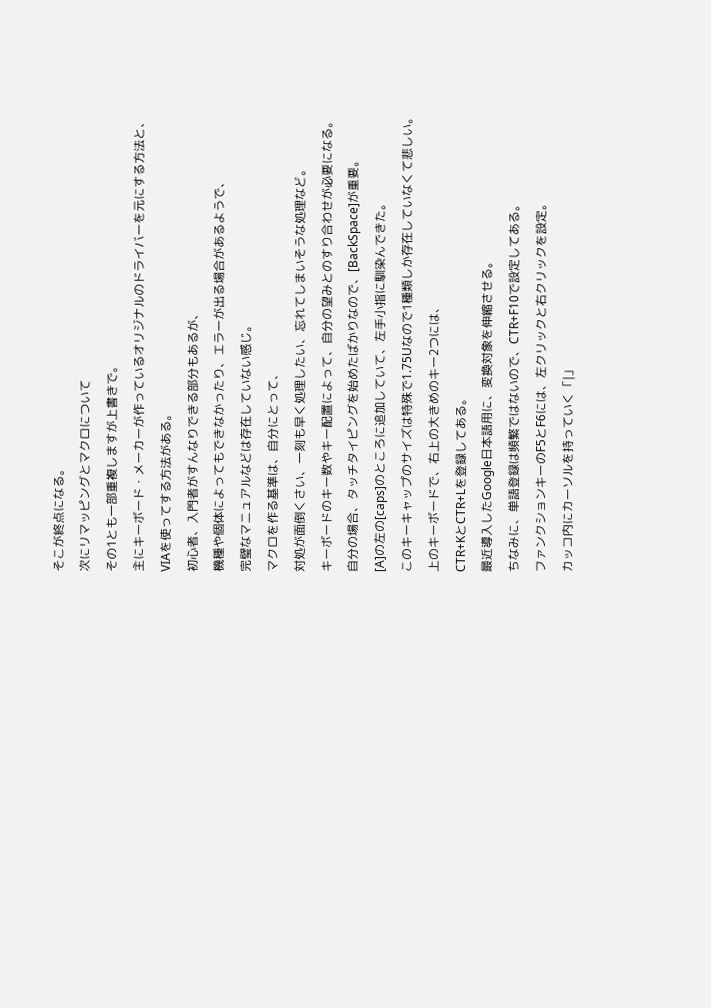そこが終点になる。
次にリマッピングとマクロについて
その1とも一部重複しますが上書きで。
主にキーボード・メーカーが作っているオリジナルのドライバーを元にする方法と、
VIAを使ってする方法がある。
初心者、入門者がすんなりできる部分もあるが、
機種や個体によってもできなかったり、エラーが出る場合があるようで、
完璧なマニュアルなどは存在していない感じ。
マクロを作る基準は、自分にとって、
対処が面倒くさい、一刻も早く処理したい、忘れてしまいそうな処理など。
キーボードのキー数やキー配置によって、自分の望みとのすり合わせが必要になる。
自分の場合、タッチタイピングを始めたばかりなので、[BackSpace]が重要。
[A]の左の[caps]のところに追加していて、左手小指に馴染んできた。
このキーキャップのサイズは特殊で1.75Uなので1種類しか存在していなくて悲しい。
上のキーボードで、右上の大きめのキー2つには、
CTR+KとCTR+Lを登録してある。
最近導入したGoogle日本語用に、変換対象を伸縮させる。
ちなみに、単語登録は頻繁ではないので、CTR+F10で設定してある。
ファンクションキーのF5とF6には、左クリックと右クリックを設定。
カッコ内にカーソルを持っていく「|」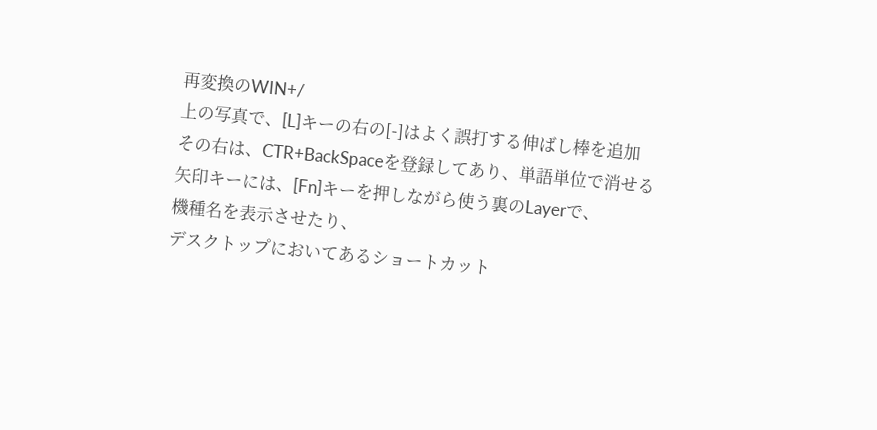再変換のWIN+/
上の写真で、[L]キーの右の[-]はよく誤打する伸ばし棒を追加
その右は、CTR+BackSpaceを登録してあり、単語単位で消せる
矢印キーには、[Fn]キーを押しながら使う裏のLayerで、
機種名を表示させたり、
デスクトップにおいてあるショートカット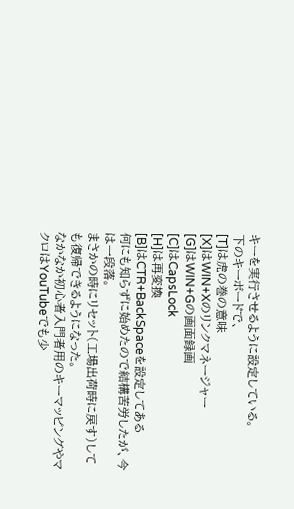キーを実行させるように設定している。
下のキーボードで、
[T]は虎の巻の意味
[X]はWIN+Xのリンクマネージャー
[G]はWIN+Gの画面録画
[C]はCapsLock
[H]は再変換
[B]はCTR+BackSpaceを設定してある
何にも知らずに始めたので結構苦労したが、今は一段落。
まさかの時にリセット(工場出荷時に戻す)しても復帰できるようになった。
なかなか初心者入門者用のキーマッピングやマクロはYouTubeでも少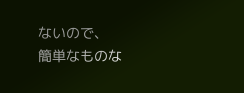ないので、
簡単なものな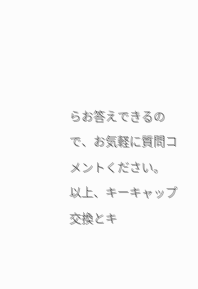らお答えできるので、お気軽に質問コメントください。
以上、キーキャップ交換とキ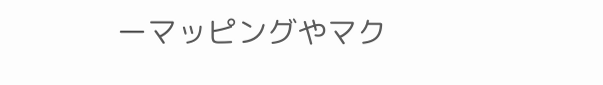ーマッピングやマク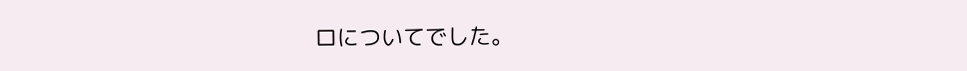ロについてでした。